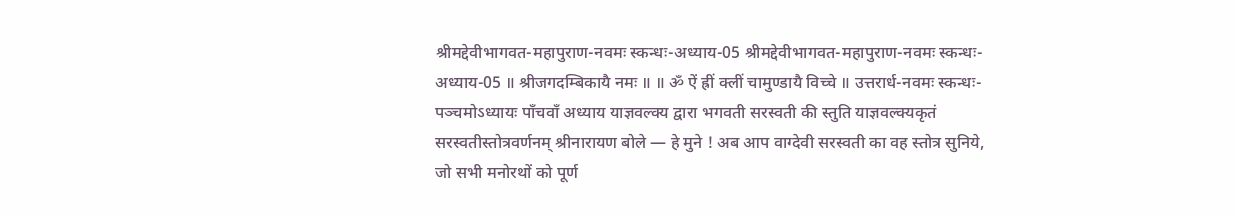श्रीमद्देवीभागवत-महापुराण-नवमः स्कन्धः-अध्याय-05 श्रीमद्देवीभागवत-महापुराण-नवमः स्कन्धः-अध्याय-05 ॥ श्रीजगदम्बिकायै नमः ॥ ॥ ॐ ऐं ह्रीं क्लीं चामुण्डायै विच्चे ॥ उत्तरार्ध-नवमः स्कन्धः-पञ्चमोऽध्यायः पाँचवाँ अध्याय याज्ञवल्क्य द्वारा भगवती सरस्वती की स्तुति याज्ञवल्क्यकृतं सरस्वतीस्तोत्रवर्णनम् श्रीनारायण बोले — हे मुने ! अब आप वाग्देवी सरस्वती का वह स्तोत्र सुनिये, जो सभी मनोरथों को पूर्ण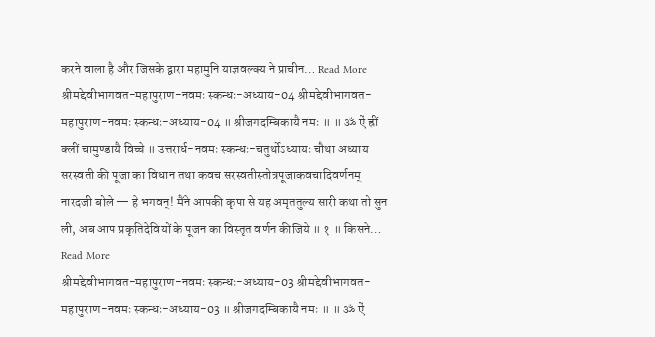करने वाला है और जिसके द्वारा महामुनि याज्ञवल्क्य ने प्राचीन… Read More
श्रीमद्देवीभागवत-महापुराण-नवमः स्कन्धः-अध्याय-04 श्रीमद्देवीभागवत-महापुराण-नवमः स्कन्धः-अध्याय-04 ॥ श्रीजगदम्बिकायै नमः ॥ ॥ ॐ ऐं ह्रीं क्लीं चामुण्डायै विच्चे ॥ उत्तरार्ध-नवमः स्कन्धः-चतुर्थोऽध्यायः चौथा अध्याय सरस्वती की पूजा का विधान तथा कवच सरस्वतीस्तोत्रपूजाकवचादिवर्णनम् नारदजी बोले — हे भगवन्! मैंने आपकी कृपा से यह अमृततुल्य सारी कथा तो सुन ली, अब आप प्रकृतिदेवियों के पूजन का विस्तृत वर्णन कीजिये ॥ १ ॥ किसने… Read More
श्रीमद्देवीभागवत-महापुराण-नवमः स्कन्धः-अध्याय-03 श्रीमद्देवीभागवत-महापुराण-नवमः स्कन्धः-अध्याय-03 ॥ श्रीजगदम्बिकायै नमः ॥ ॥ ॐ ऐं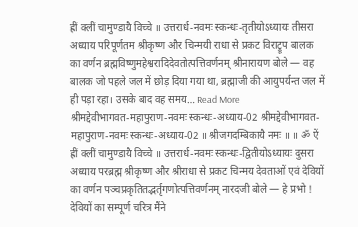ह्रीं क्लीं चामुण्डायै विच्चे ॥ उत्तरार्ध-नवमः स्कन्धः-तृतीयोऽध्यायः तीसरा अध्याय परिपूर्णतम श्रीकृष्ण और चिन्मयी राधा से प्रकट विराट्रूप बालक का वर्णन ब्रह्मविष्णुमहेश्वरादिदेवतोत्पत्तिवर्णनम् श्रीनारायण बोले — वह बालक जो पहले जल में छोड़ दिया गया था, ब्रह्माजी की आयुपर्यन्त जल में ही पड़ा रहा। उसके बाद वह समय… Read More
श्रीमद्देवीभागवत-महापुराण-नवमः स्कन्धः-अध्याय-02 श्रीमद्देवीभागवत-महापुराण-नवमः स्कन्धः-अध्याय-02 ॥ श्रीजगदम्बिकायै नमः ॥ ॥ ॐ ऐं ह्रीं क्लीं चामुण्डायै विच्चे ॥ उत्तरार्ध-नवमः स्कन्धः-द्वितीयोऽध्यायः दुसरा अध्याय परब्रह्म श्रीकृष्ण और श्रीराधा से प्रकट चिन्मय देवताओं एवं देवियों का वर्णन पञ्चप्रकृतितद्भर्तृगणोत्पत्तिवर्णनम् नारदजी बोले — हे प्रभो ! देवियों का सम्पूर्ण चरित्र मैंने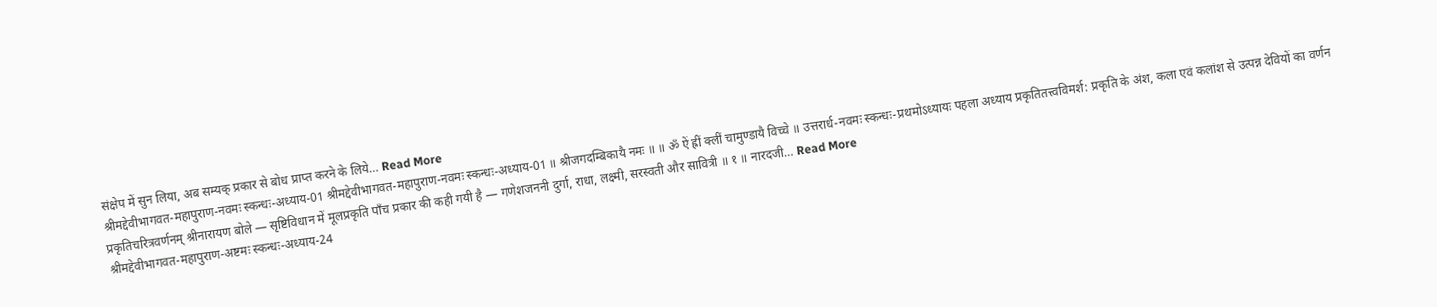संक्षेप में सुन लिया, अब सम्यक् प्रकार से बोध प्राप्त करने के लिये… Read More
श्रीमद्देवीभागवत-महापुराण-नवमः स्कन्धः-अध्याय-01 श्रीमद्देवीभागवत-महापुराण-नवमः स्कन्धः-अध्याय-01 ॥ श्रीजगदम्बिकायै नमः ॥ ॥ ॐ ऐं ह्रीं क्लीं चामुण्डायै विच्चे ॥ उत्तरार्ध-नवमः स्कन्धः-प्रथमोऽध्यायः पहला अध्याय प्रकृतितत्त्वविमर्श: प्रकृति के अंश, कला एवं कलांश से उत्पन्न देवियों का वर्णन प्रकृतिचरित्रवर्णनम् श्रीनारायण बोले — सृष्टिविधान में मूलप्रकृति पाँच प्रकार की कही गयी है — गणेशजननी दुर्गा, राधा, लक्ष्मी, सरस्वती और सावित्री ॥ १ ॥ नारदजी… Read More
श्रीमद्देवीभागवत-महापुराण-अष्टमः स्कन्धः-अध्याय-24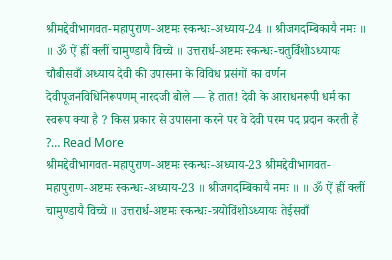श्रीमद्देवीभागवत-महापुराण-अष्टमः स्कन्धः-अध्याय-24 ॥ श्रीजगदम्बिकायै नमः ॥ ॥ ॐ ऐं ह्रीं क्लीं चामुण्डायै विच्चे ॥ उत्तरार्ध-अष्टमः स्कन्धः-चतुर्विंशोऽध्यायः चौबीसवाँ अध्याय देवी की उपासना के विविध प्रसंगों का वर्णन देवीपूजनविधिनिरूपणम् नारदजी बोले — हे तात! देवी के आराधनरूपी धर्म का स्वरूप क्या है ? किस प्रकार से उपासना करने पर वे देवी परम पद प्रदान करती हैं ?… Read More
श्रीमद्देवीभागवत-महापुराण-अष्टमः स्कन्धः-अध्याय-23 श्रीमद्देवीभागवत-महापुराण-अष्टमः स्कन्धः-अध्याय-23 ॥ श्रीजगदम्बिकायै नमः ॥ ॥ ॐ ऐं ह्रीं क्लीं चामुण्डायै विच्चे ॥ उत्तरार्ध-अष्टमः स्कन्धः-त्रयोविंशोऽध्यायः तेईसवाँ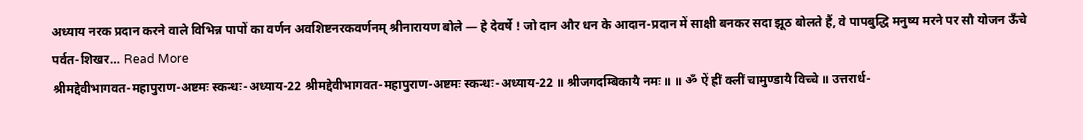अध्याय नरक प्रदान करने वाले विभिन्न पापों का वर्णन अवशिष्टनरकवर्णनम् श्रीनारायण बोले — हे देवर्षे ! जो दान और धन के आदान-प्रदान में साक्षी बनकर सदा झूठ बोलते हैं, वे पापबुद्धि मनुष्य मरने पर सौ योजन ऊँचे पर्वत-शिखर… Read More
श्रीमद्देवीभागवत-महापुराण-अष्टमः स्कन्धः-अध्याय-22 श्रीमद्देवीभागवत-महापुराण-अष्टमः स्कन्धः-अध्याय-22 ॥ श्रीजगदम्बिकायै नमः ॥ ॥ ॐ ऐं ह्रीं क्लीं चामुण्डायै विच्चे ॥ उत्तरार्ध-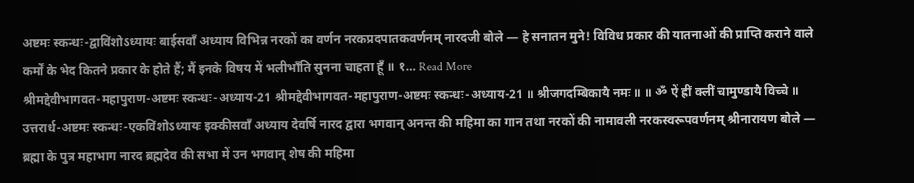अष्टमः स्कन्धः-द्वाविंशोऽध्यायः बाईसवाँ अध्याय विभिन्न नरकों का वर्णन नरकप्रदपातकवर्णनम् नारदजी बोले — हे सनातन मुने! विविध प्रकार की यातनाओं की प्राप्ति कराने वाले कर्मों के भेद कितने प्रकार के होते हैं; मैं इनके विषय में भलीभाँति सुनना चाहता हूँ ॥ १… Read More
श्रीमद्देवीभागवत-महापुराण-अष्टमः स्कन्धः-अध्याय-21 श्रीमद्देवीभागवत-महापुराण-अष्टमः स्कन्धः-अध्याय-21 ॥ श्रीजगदम्बिकायै नमः ॥ ॥ ॐ ऐं ह्रीं क्लीं चामुण्डायै विच्चे ॥ उत्तरार्ध-अष्टमः स्कन्धः-एकविंशोऽध्यायः इक्कीसवाँ अध्याय देवर्षि नारद द्वारा भगवान् अनन्त की महिमा का गान तथा नरकों की नामावली नरकस्वरूपवर्णनम् श्रीनारायण बोले — ब्रह्मा के पुत्र महाभाग नारद ब्रह्मदेव की सभा में उन भगवान् शेष की महिमा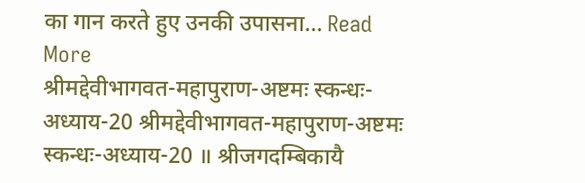का गान करते हुए उनकी उपासना… Read More
श्रीमद्देवीभागवत-महापुराण-अष्टमः स्कन्धः-अध्याय-20 श्रीमद्देवीभागवत-महापुराण-अष्टमः स्कन्धः-अध्याय-20 ॥ श्रीजगदम्बिकायै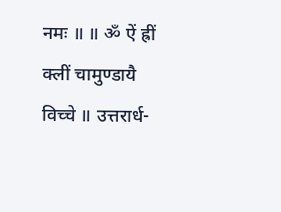नमः ॥ ॥ ॐ ऐं ह्रीं क्लीं चामुण्डायै विच्चे ॥ उत्तरार्ध-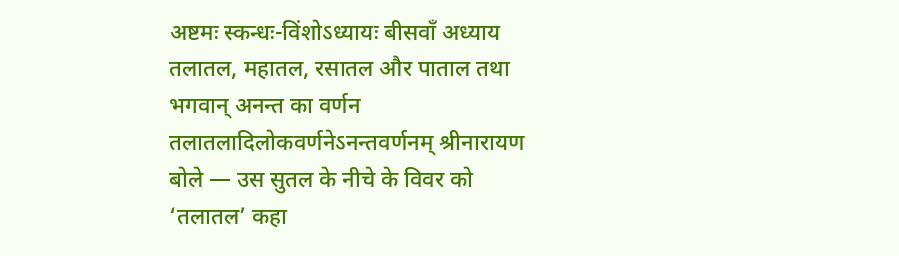अष्टमः स्कन्धः-विंशोऽध्यायः बीसवाँ अध्याय तलातल, महातल, रसातल और पाताल तथा भगवान् अनन्त का वर्णन तलातलादिलोकवर्णनेऽनन्तवर्णनम् श्रीनारायण बोले — उस सुतल के नीचे के विवर को ‘तलातल’ कहा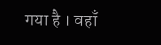गया है । वहाँ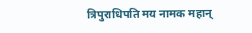त्रिपुराधिपति मय नामक महान्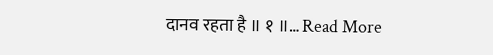दानव रहता है ॥ १ ॥… Read More